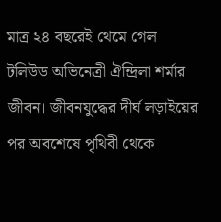মাত্র ২৪ বছরেই থেমে গেল টলিউড অভিনেত্রী ঐন্দ্রিলা শর্মার জীবন। জীবনযুদ্ধের দীর্ঘ লড়াইয়ের পর অবশেষে পৃথিবী থেকে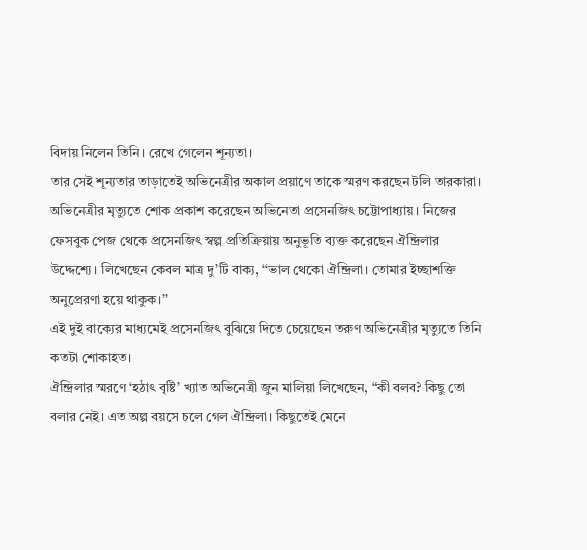বিদায় নিলেন তিনি। রেখে গেলেন শূন্যতা।
তার সেই শূন্যতার তাড়াতেই অভিনেত্রীর অকাল প্রয়াণে তাকে স্মরণ করছেন টলি তারকারা।
অভিনেত্রীর মৃত্যুতে শোক প্রকাশ করেছেন অভিনেতা প্রসেনজিৎ চট্টোপাধ্যায়। নিজের ফেসবুক পেজ থেকে প্রসেনজিৎ স্বল্প প্রতিক্রিয়ায় অনুভূতি ব্যক্ত করেছেন ঐন্দ্রিলার উদ্দেশ্যে। লিখেছেন কেবল মাত্র দু’টি বাক্য, ‘‘ভাল থেকো ঐন্দ্রিলা। তোমার ইচ্ছাশক্তি অনুপ্রেরণা হয়ে থাকুক।’’
এই দুই বাক্যের মাধ্যমেই প্রসেনজিৎ বুঝিয়ে দিতে চেয়েছেন তরুণ অভিনেত্রীর মৃত্যুতে তিনি কতটা শোকাহত।
ঐন্দ্রিলার স্মরণে ‘হঠাৎ বৃষ্টি’ খ্যাত অভিনেত্রী জুন মালিয়া লিখেছেন, “কী বলব? কিছু তো বলার নেই। এত অল্প বয়সে চলে গেল ঐন্দ্রিলা। কিছুতেই মেনে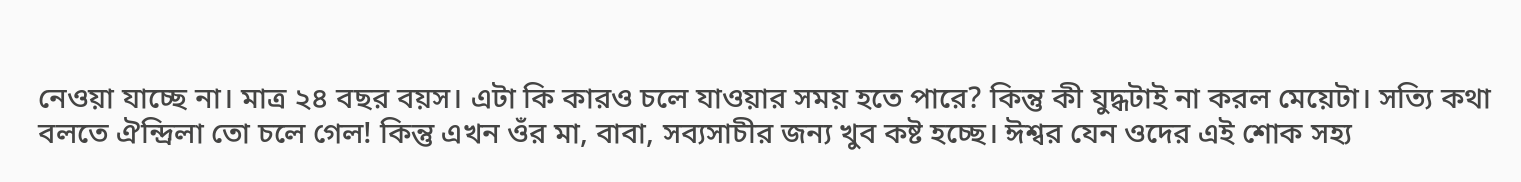নেওয়া যাচ্ছে না। মাত্র ২৪ বছর বয়স। এটা কি কারও চলে যাওয়ার সময় হতে পারে? কিন্তু কী যুদ্ধটাই না করল মেয়েটা। সত্যি কথা বলতে ঐন্দ্রিলা তো চলে গেল! কিন্তু এখন ওঁর মা, বাবা, সব্যসাচীর জন্য খুব কষ্ট হচ্ছে। ঈশ্বর যেন ওদের এই শোক সহ্য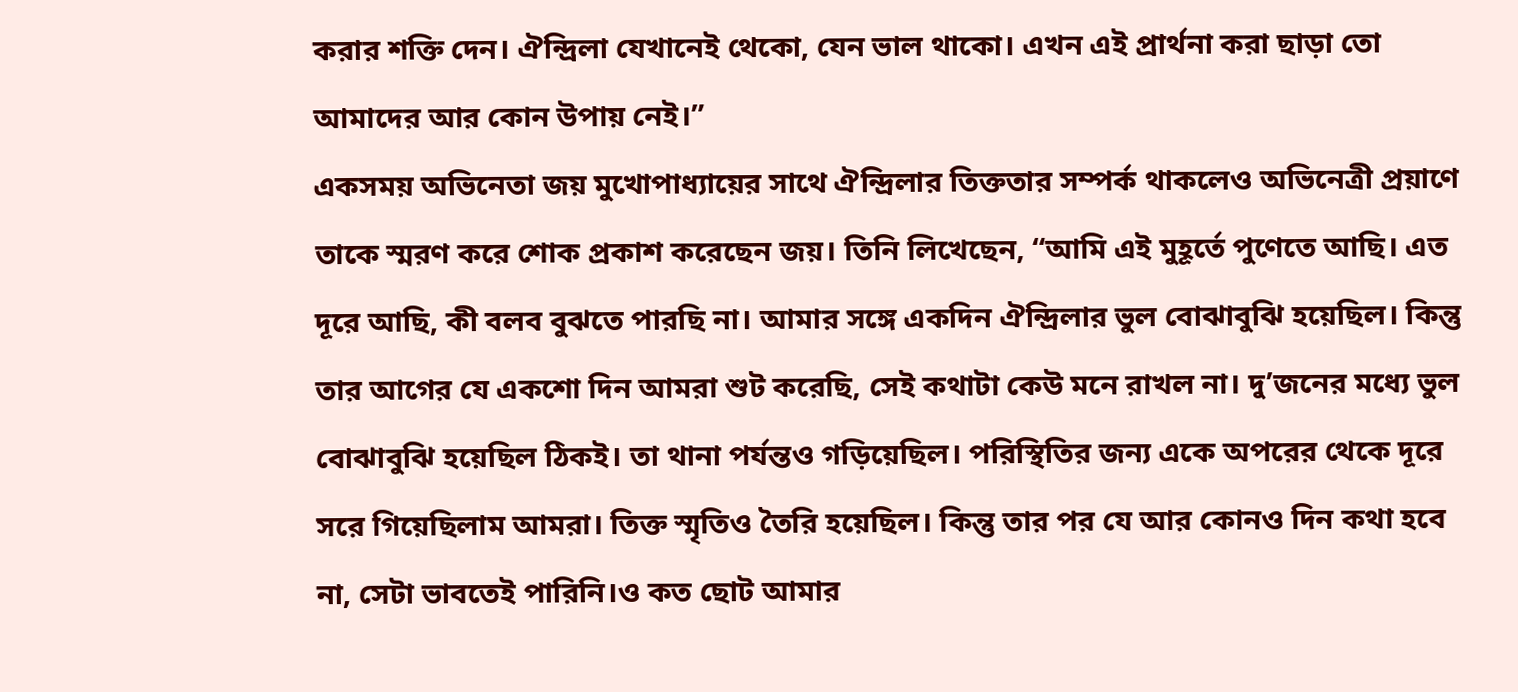করার শক্তি দেন। ঐন্দ্রিলা যেখানেই থেকো, যেন ভাল থাকো। এখন এই প্রার্থনা করা ছাড়া তো আমাদের আর কোন উপায় নেই।”
একসময় অভিনেতা জয় মুখোপাধ্যায়ের সাথে ঐন্দ্রিলার তিক্ততার সম্পর্ক থাকলেও অভিনেত্রী প্রয়াণে তাকে স্মরণ করে শোক প্রকাশ করেছেন জয়। তিনি লিখেছেন, “আমি এই মুহূর্তে পুণেতে আছি। এত দূরে আছি, কী বলব বুঝতে পারছি না। আমার সঙ্গে একদিন ঐন্দ্রিলার ভুল বোঝাবুঝি হয়েছিল। কিন্তু তার আগের যে একশো দিন আমরা শুট করেছি, সেই কথাটা কেউ মনে রাখল না। দু’জনের মধ্যে ভুল বোঝাবুঝি হয়েছিল ঠিকই। তা থানা পর্যন্তও গড়িয়েছিল। পরিস্থিতির জন্য একে অপরের থেকে দূরে সরে গিয়েছিলাম আমরা। তিক্ত স্মৃতিও তৈরি হয়েছিল। কিন্তু তার পর যে আর কোনও দিন কথা হবে না, সেটা ভাবতেই পারিনি।ও কত ছোট আমার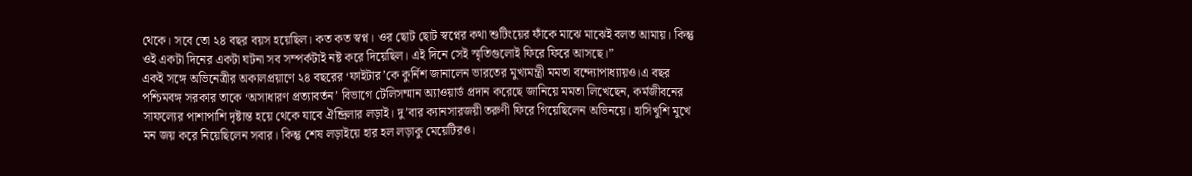থেকে। সবে তো ২৪ বছর বয়স হয়েছিল। কত কত স্বপ্ন। ওর ছোট ছোট স্বপ্নের কথা শুটিংয়ের ফাঁকে মাঝে মাঝেই বলত আমায়। কিন্তু ওই একটা দিনের একটা ঘটনা সব সম্পর্কটাই নষ্ট করে দিয়েছিল। এই দিনে সেই স্মৃতিগুলোই ফিরে ফিরে আসছে।”
একই সঙ্গে অভিনেত্রীর অকালপ্রয়াণে ২৪ বছরের ‘ফাইটার’কে কুর্নিশ জানালেন ভারতের মুখ্যমন্ত্রী মমতা বন্দ্যোপাধ্যায়ও।এ বছর পশ্চিমবঙ্গ সরকার তাকে ‘অসাধারণ প্রত্যাবর্তন’ বিভাগে টেলিসম্মান অ্যাওয়ার্ড প্রদান করেছে জানিয়ে মমতা লিখেছেন, কর্মজীবনের সাফল্যের পাশাপাশি দৃষ্টান্ত হয়ে থেকে যাবে ঐন্দ্রিলার লড়াই। দু’বার ক্যানসারজয়ী তরুণী ফিরে গিয়েছিলেন অভিনয়ে। হাসিখুশি মুখে মন জয় করে নিয়েছিলেন সবার। কিন্তু শেষ লড়াইয়ে হার হল লড়াকু মেয়েটিরও।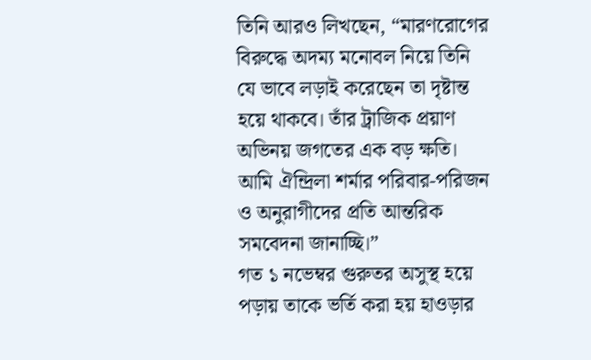তিনি আরও লিখছেন, “মারণরোগের বিরুদ্ধে অদম্য মনোবল নিয়ে তিনি যে ভাবে লড়াই করেছেন তা দৃষ্টান্ত হয়ে থাকবে। তাঁর ট্রাজিক প্রয়াণ অভিনয় জগতের এক বড় ক্ষতি। আমি ঐন্দ্রিলা শর্মার পরিবার-পরিজন ও অনুরাগীদের প্রতি আন্তরিক সমবেদনা জানাচ্ছি।”
গত ১ নভেম্বর গুরুতর অসুস্থ হয়ে পড়ায় তাকে ভর্তি করা হয় হাওড়ার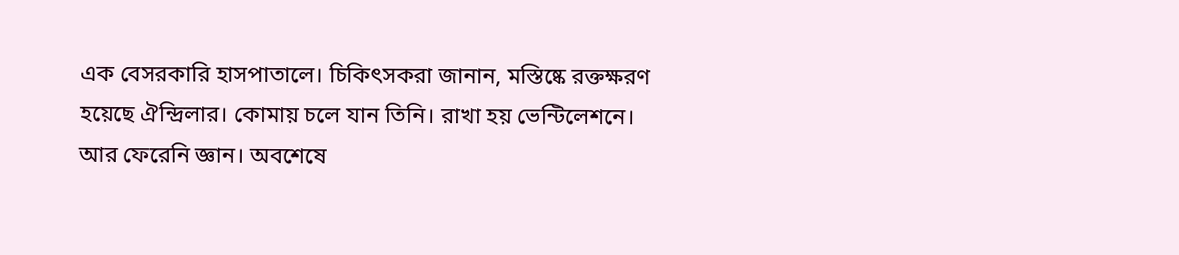এক বেসরকারি হাসপাতালে। চিকিৎসকরা জানান, মস্তিষ্কে রক্তক্ষরণ হয়েছে ঐন্দ্রিলার। কোমায় চলে যান তিনি। রাখা হয় ভেন্টিলেশনে। আর ফেরেনি জ্ঞান। অবশেষে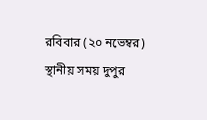রবিবার (২০ নভেম্বর) স্থানীয় সময় দুপুর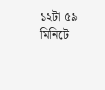১২টা ৫৯ মিনিটে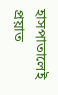হাসপাতালেই প্রয়াত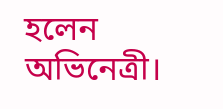হলেন অভিনেত্রী।